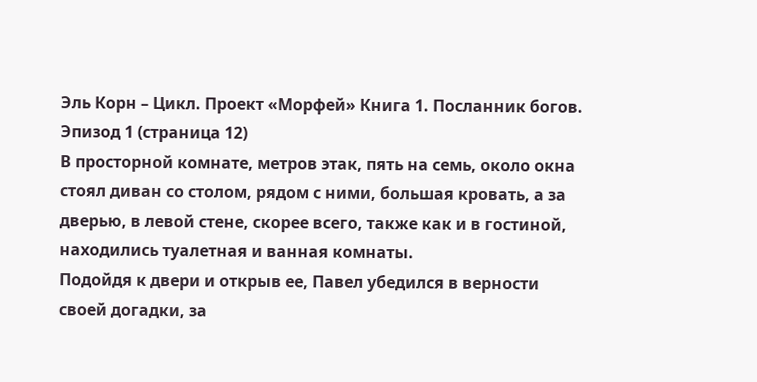Эль Корн – Цикл. Проект «Морфей» Книга 1. Посланник богов. Эпизод 1 (страница 12)
В просторной комнате, метров этак, пять на семь, около окна стоял диван со столом, рядом с ними, большая кровать, а за дверью, в левой стене, скорее всего, также как и в гостиной, находились туалетная и ванная комнаты.
Подойдя к двери и открыв ее, Павел убедился в верности своей догадки, за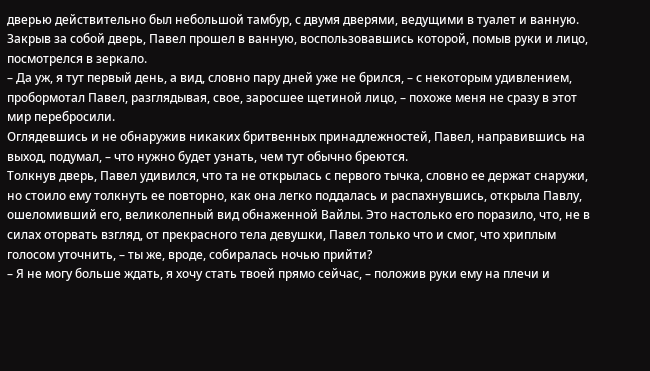дверью действительно был небольшой тамбур, с двумя дверями, ведущими в туалет и ванную. Закрыв за собой дверь, Павел прошел в ванную, воспользовавшись которой, помыв руки и лицо, посмотрелся в зеркало.
– Да уж, я тут первый день, а вид, словно пару дней уже не брился, – с некоторым удивлением, пробормотал Павел, разглядывая, свое, заросшее щетиной лицо, – похоже меня не сразу в этот мир перебросили.
Оглядевшись и не обнаружив никаких бритвенных принадлежностей, Павел, направившись на выход, подумал, – что нужно будет узнать, чем тут обычно бреются.
Толкнув дверь, Павел удивился, что та не открылась с первого тычка, словно ее держат снаружи, но стоило ему толкнуть ее повторно, как она легко поддалась и распахнувшись, открыла Павлу, ошеломивший его, великолепный вид обнаженной Вайлы. Это настолько его поразило, что, не в силах оторвать взгляд, от прекрасного тела девушки, Павел только что и смог, что хриплым голосом уточнить, – ты же, вроде, собиралась ночью прийти?
– Я не могу больше ждать, я хочу стать твоей прямо сейчас, – положив руки ему на плечи и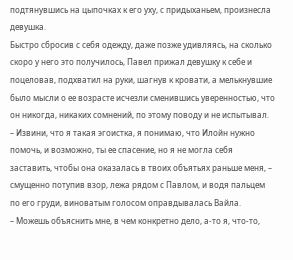подтянувшись на цыпочках к его уху, с придыханьем, произнесла девушка.
Быстро сбросив с себя одежду, даже позже удивляясь, на сколько скоро у него это получилось, Павел прижал девушку к себе и поцеловав, подхватил на руки, шагнув к кровати, а мелькнувшие было мысли о ее возрасте исчезли сменившись уверенностью, что он никогда, никаких сомнений, по этому поводу и не испытывал.
– Извини, что я такая эгоистка, я понимаю, что Илойн нужно помочь, и возможно, ты ее спасение, но я не могла себя заставить, чтобы она оказалась в твоих объятьях раньше меня, – смущенно потупив взор, лежа рядом с Павлом, и водя пальцем по его груди, виноватым голосом оправдывалась Вайла.
– Можешь объяснить мне, в чем конкретно дело, а-то я, что-то,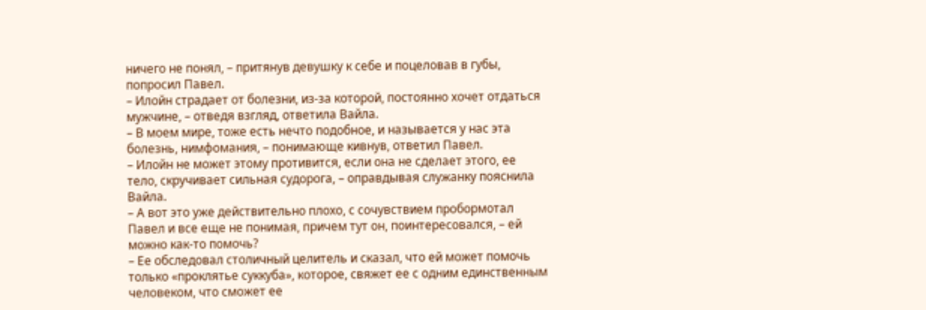ничего не понял, – притянув девушку к себе и поцеловав в губы, попросил Павел.
– Илойн страдает от болезни, из-за которой, постоянно хочет отдаться мужчине, – отведя взгляд, ответила Вайла.
– В моем мире, тоже есть нечто подобное, и называется у нас эта болезнь, нимфомания, – понимающе кивнув, ответил Павел.
– Илойн не может этому противится, если она не сделает этого, ее тело, скручивает сильная судорога, – оправдывая служанку пояснила Вайла.
– А вот это уже действительно плохо, с сочувствием пробормотал Павел и все еще не понимая, причем тут он, поинтересовался, – ей можно как-то помочь?
– Ее обследовал столичный целитель и сказал, что ей может помочь только «проклятье суккуба», которое, свяжет ее с одним единственным человеком, что сможет ее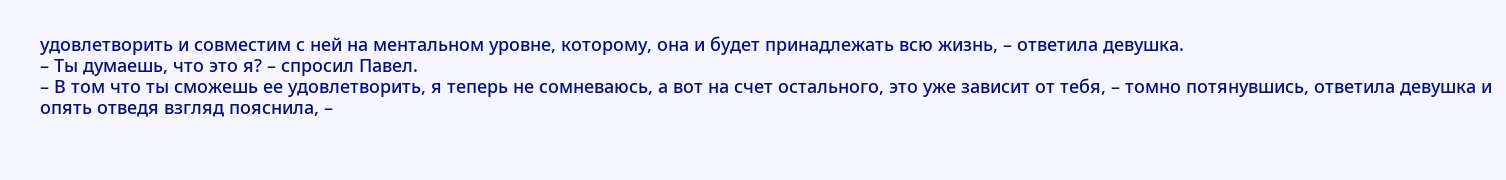удовлетворить и совместим с ней на ментальном уровне, которому, она и будет принадлежать всю жизнь, – ответила девушка.
– Ты думаешь, что это я? – спросил Павел.
– В том что ты сможешь ее удовлетворить, я теперь не сомневаюсь, а вот на счет остального, это уже зависит от тебя, – томно потянувшись, ответила девушка и опять отведя взгляд пояснила, –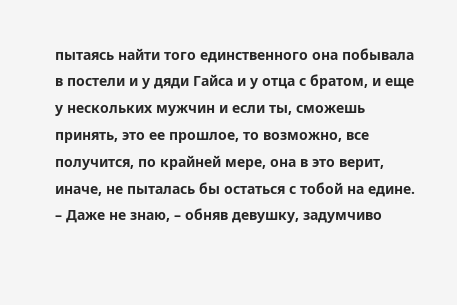пытаясь найти того единственного она побывала в постели и у дяди Гайса и у отца с братом, и еще у нескольких мужчин и если ты, сможешь принять, это ее прошлое, то возможно, все получится, по крайней мере, она в это верит, иначе, не пыталась бы остаться с тобой на едине.
– Даже не знаю, – обняв девушку, задумчиво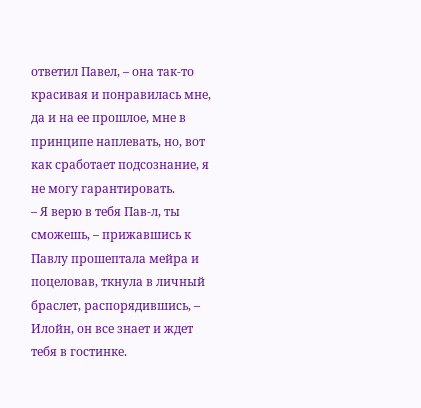ответил Павел, – она так-то красивая и понравилась мне, да и на ее прошлое, мне в принципе наплевать, но, вот как сработает подсознание, я не могу гарантировать.
– Я верю в тебя Пав-л, ты сможешь, – прижавшись к Павлу прошептала мейра и поцеловав, ткнула в личный браслет, распорядившись, – Илойн, он все знает и ждет тебя в гостинке.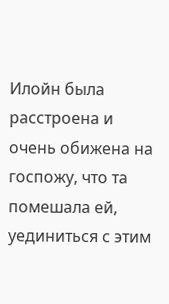Илойн была расстроена и очень обижена на госпожу, что та помешала ей, уединиться с этим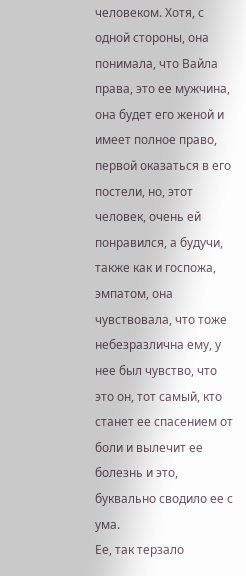человеком. Хотя, с одной стороны, она понимала, что Вайла права, это ее мужчина, она будет его женой и имеет полное право, первой оказаться в его постели, но, этот человек, очень ей понравился, а будучи, также как и госпожа, эмпатом, она чувствовала, что тоже небезразлична ему, у нее был чувство, что это он, тот самый, кто станет ее спасением от боли и вылечит ее болезнь и это, буквально сводило ее с ума.
Ее, так терзало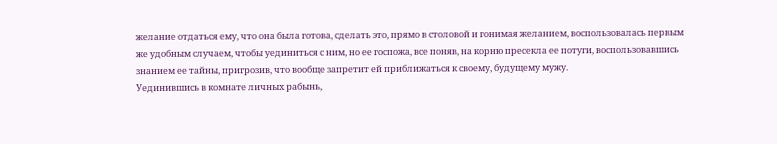желание отдаться ему, что она была готова, сделать это, прямо в столовой и гонимая желанием, воспользовалась первым же удобным случаем, чтобы уединиться с ним, но ее госпожа, все поняв, на корню пресекла ее потуги, воспользовавшись знанием ее тайны, пригрозив, что вообще запретит ей приближаться к своему, будущему мужу.
Уединившись в комнате личных рабынь,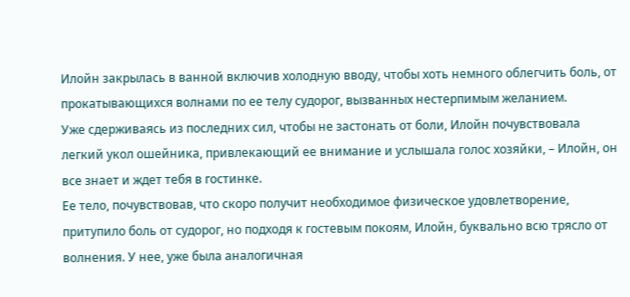Илойн закрылась в ванной включив холодную вводу, чтобы хоть немного облегчить боль, от прокатывающихся волнами по ее телу судорог, вызванных нестерпимым желанием.
Уже сдерживаясь из последних сил, чтобы не застонать от боли, Илойн почувствовала легкий укол ошейника, привлекающий ее внимание и услышала голос хозяйки, – Илойн, он все знает и ждет тебя в гостинке.
Ее тело, почувствовав, что скоро получит необходимое физическое удовлетворение, притупило боль от судорог, но подходя к гостевым покоям, Илойн, буквально всю трясло от волнения. У нее, уже была аналогичная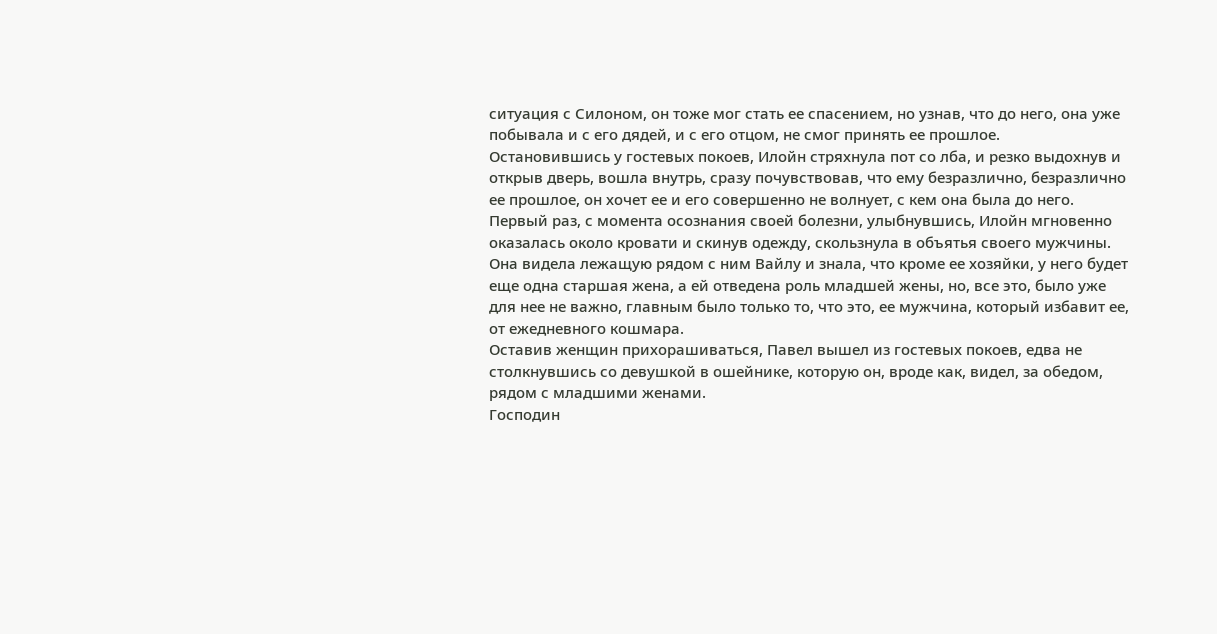ситуация с Силоном, он тоже мог стать ее спасением, но узнав, что до него, она уже побывала и с его дядей, и с его отцом, не смог принять ее прошлое.
Остановившись у гостевых покоев, Илойн стряхнула пот со лба, и резко выдохнув и открыв дверь, вошла внутрь, сразу почувствовав, что ему безразлично, безразлично ее прошлое, он хочет ее и его совершенно не волнует, с кем она была до него.
Первый раз, с момента осознания своей болезни, улыбнувшись, Илойн мгновенно оказалась около кровати и скинув одежду, скользнула в объятья своего мужчины. Она видела лежащую рядом с ним Вайлу и знала, что кроме ее хозяйки, у него будет еще одна старшая жена, а ей отведена роль младшей жены, но, все это, было уже для нее не важно, главным было только то, что это, ее мужчина, который избавит ее, от ежедневного кошмара.
Оставив женщин прихорашиваться, Павел вышел из гостевых покоев, едва не столкнувшись со девушкой в ошейнике, которую он, вроде как, видел, за обедом, рядом с младшими женами.
Господин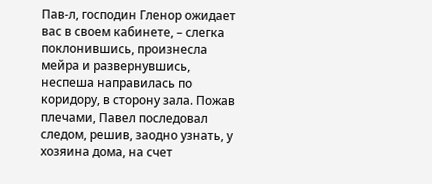Пав-л, господин Гленор ожидает вас в своем кабинете, – слегка поклонившись, произнесла мейра и развернувшись, неспеша направилась по коридору, в сторону зала. Пожав плечами, Павел последовал следом, решив, заодно узнать, у хозяина дома, на счет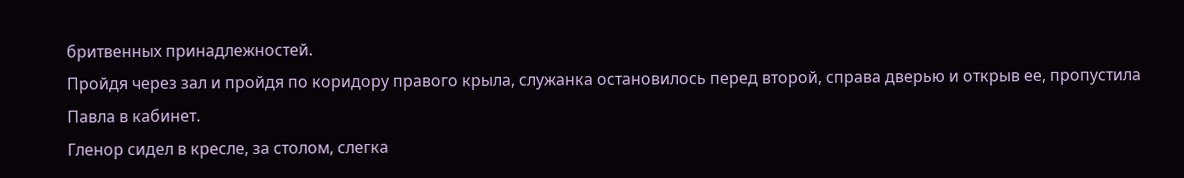бритвенных принадлежностей.
Пройдя через зал и пройдя по коридору правого крыла, служанка остановилось перед второй, справа дверью и открыв ее, пропустила Павла в кабинет.
Гленор сидел в кресле, за столом, слегка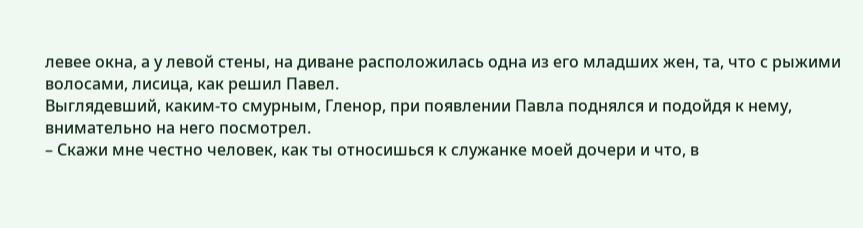левее окна, а у левой стены, на диване расположилась одна из его младших жен, та, что с рыжими волосами, лисица, как решил Павел.
Выглядевший, каким-то смурным, Гленор, при появлении Павла поднялся и подойдя к нему, внимательно на него посмотрел.
– Скажи мне честно человек, как ты относишься к служанке моей дочери и что, в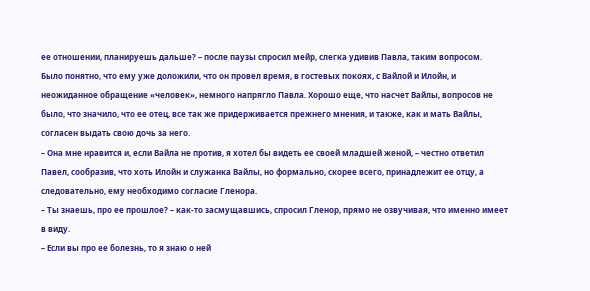ее отношении, планируешь дальше? – после паузы спросил мейр, слегка удивив Павла, таким вопросом.
Было понятно, что ему уже доложили, что он провел время, в гостевых покоях, с Вайлой и Илойн, и неожиданное обращение «человек», немного напрягло Павла. Хорошо еще, что насчет Вайлы, вопросов не было, что значило, что ее отец, все так же придерживается прежнего мнения, и также, как и мать Вайлы, согласен выдать свою дочь за него.
– Она мне нравится и, если Вайла не против, я хотел бы видеть ее своей младшей женой, – честно ответил Павел, сообразив, что хоть Илойн и служанка Вайлы, но формально, скорее всего, принадлежит ее отцу, а следовательно, ему необходимо согласие Гленора.
– Ты знаешь, про ее прошлое? – как-то засмущавшись, спросил Гленор, прямо не озвучивая, что именно имеет в виду.
– Если вы про ее болезнь, то я знаю о ней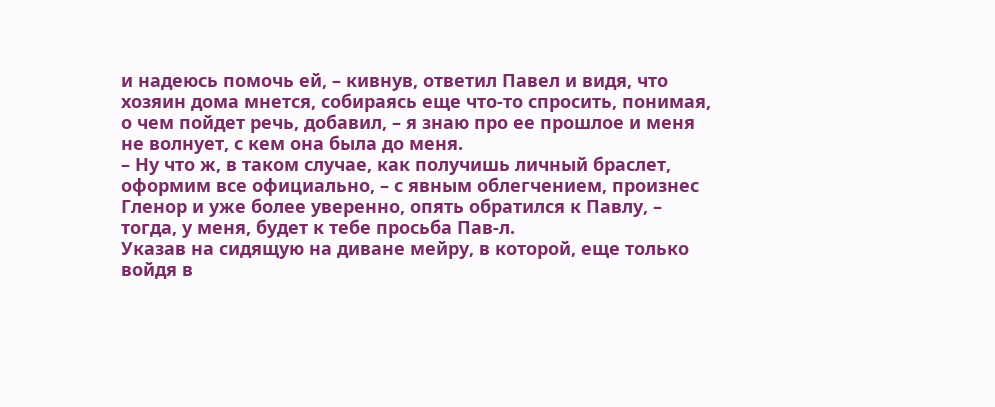и надеюсь помочь ей, – кивнув, ответил Павел и видя, что хозяин дома мнется, собираясь еще что-то спросить, понимая, о чем пойдет речь, добавил, – я знаю про ее прошлое и меня не волнует, с кем она была до меня.
– Ну что ж, в таком случае, как получишь личный браслет, оформим все официально, – с явным облегчением, произнес Гленор и уже более уверенно, опять обратился к Павлу, – тогда, у меня, будет к тебе просьба Пав-л.
Указав на сидящую на диване мейру, в которой, еще только войдя в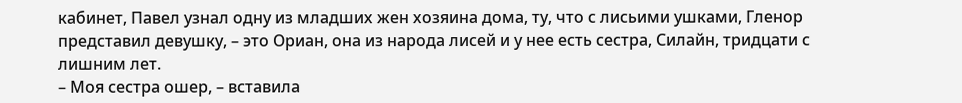кабинет, Павел узнал одну из младших жен хозяина дома, ту, что с лисьими ушками, Гленор представил девушку, – это Ориан, она из народа лисей и у нее есть сестра, Силайн, тридцати с лишним лет.
– Моя сестра ошер, – вставила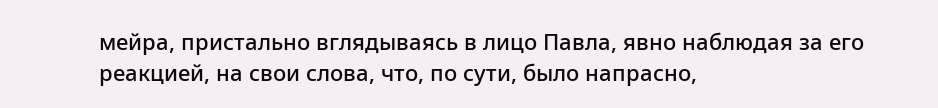мейра, пристально вглядываясь в лицо Павла, явно наблюдая за его реакцией, на свои слова, что, по сути, было напрасно,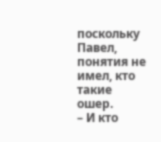поскольку Павел, понятия не имел, кто такие ошер.
– И кто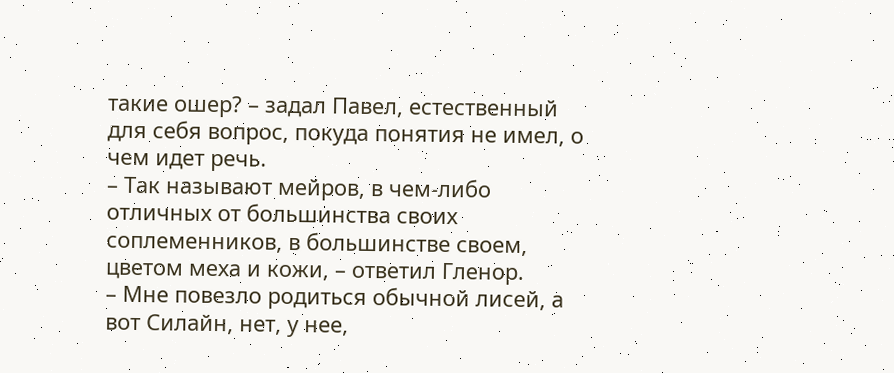такие ошер? – задал Павел, естественный для себя вопрос, покуда понятия не имел, о чем идет речь.
– Так называют мейров, в чем-либо отличных от большинства своих соплеменников, в большинстве своем, цветом меха и кожи, – ответил Гленор.
– Мне повезло родиться обычной лисей, а вот Силайн, нет, у нее,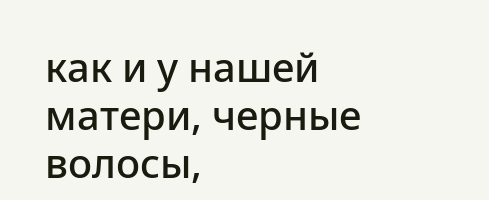как и у нашей матери, черные волосы,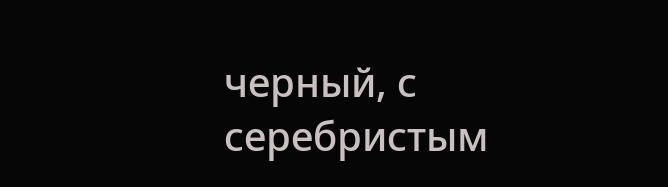черный, с серебристым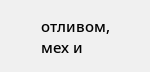отливом, мех и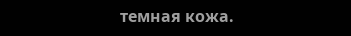темная кожа.